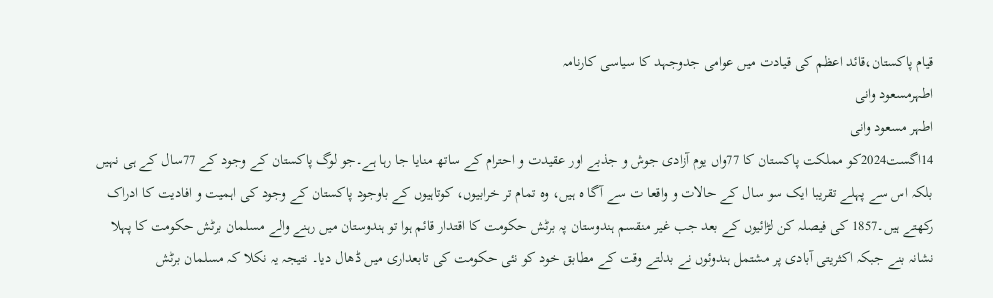قیام پاکستان،قائد اعظم کی قیادت میں عوامی جدوجہد کا سیاسی کارنامہ
اطہرمسعود وانی
اطہر مسعود وانی
14اگست2024کو مملکت پاکستان کا 77واں یوم آزادی جوش و جذبے اور عقیدت و احترام کے ساتھ منایا جا رہا ہے۔جو لوگ پاکستان کے وجود کے 77سال کے ہی نہیں بلکہ اس سے پہلے تقریبا ایک سو سال کے حالات و واقعا ت سے آگا ہ ہیں، وہ تمام تر خرابیوں، کوتاہیوں کے باوجود پاکستان کے وجود کی اہمیت و افادیت کا ادراک رکھتے ہیں۔1857 کی فیصلہ کن لڑائیوں کے بعد جب غیر منقسم ہندوستان پہ برٹش حکومت کا اقتدار قائم ہوا تو ہندوستان میں رہنے والے مسلمان برٹش حکومت کا پہلا نشانہ بنے جبکہ اکثریتی آبادی پر مشتمل ہندوئوں نے بدلتے وقت کے مطابق خود کو نئی حکومت کی تابعداری میں ڈھال دیا۔ نتیجہ یہ نکلا کہ مسلمان برٹش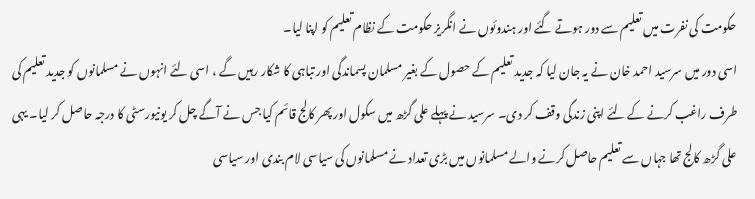حکومت کی نفرت میں تعلیم سے دور ہوتے گئے اور ہندوئوں نے انگریز حکومت کے نظام تعلیم کو اپنا لیا۔
اسی دور میں سرسید احمد خان نے یہ جان لیا کہ جدید تعلیم کے حصول کے بغیر مسلمان پسماندگی اور تباہی کا شکار رہیں گے ، اسی لئے انہوں نے مسلمانوں کو جدید تعلیم کی طرف راغب کرنے کے لئے اپنی زندگی وقف کر دی۔ سرسید نے پہلے علی گڑھ میں سکول اور پھر کالج قائم کیا جس نے آگے چل کر یونیورسٹی کا درجہ حاصل کر لیا۔ یہی علی گڑھ کالج تھا جہاں سے تعلیم حاصل کرنے والے مسلمانوں میں بڑی تعداد نے مسلمانوں کی سیاسی لام بندی اور سیاسی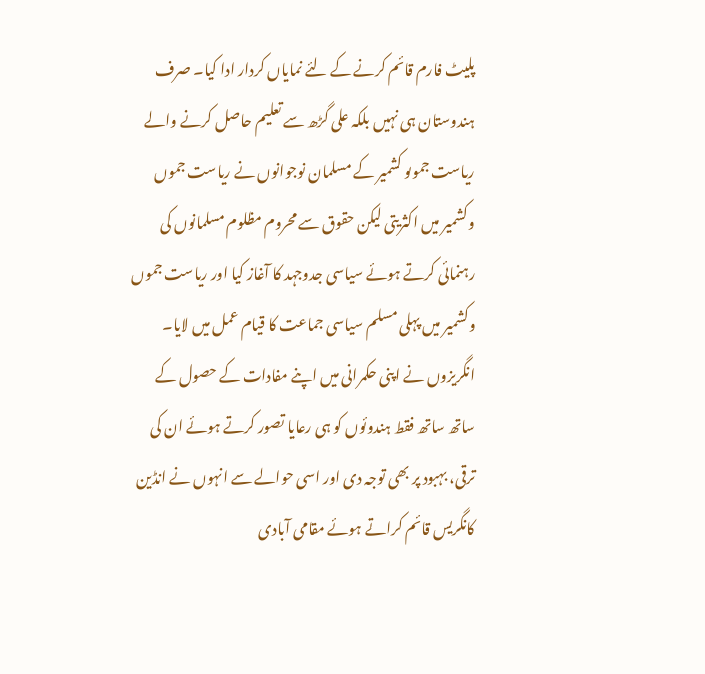پلیٹ فارم قائم کرنے کے لئے نمایاں کردار ادا کیا۔ صرف ہندوستان ہی نہیں بلکہ علی گڑھ سے تعلیم حاصل کرنے والے ریاست جموںو کشمیر کے مسلمان نوجوانوں نے ریاست جموں وکشمیر میں اکثریتی لیکن حقوق سے محروم مظلوم مسلمانوں کی رہنمائی کرتے ہوئے سیاسی جدوجہد کا آغاز کیا اور ریاست جموں وکشمیر میں پہلی مسلم سیاسی جماعت کا قیام عمل میں لایا۔
انگریزوں نے اپنی حکمرانی میں اپنے مفادات کے حصول کے ساتھ ساتھ فقط ہندوئوں کو ہی رعایا تصور کرتے ہوئے ان کی ترقی، بہبود پر بھی توجہ دی اور اسی حوالے سے انہوں نے انڈین کانگریس قائم کراتے ہوئے مقامی آبادی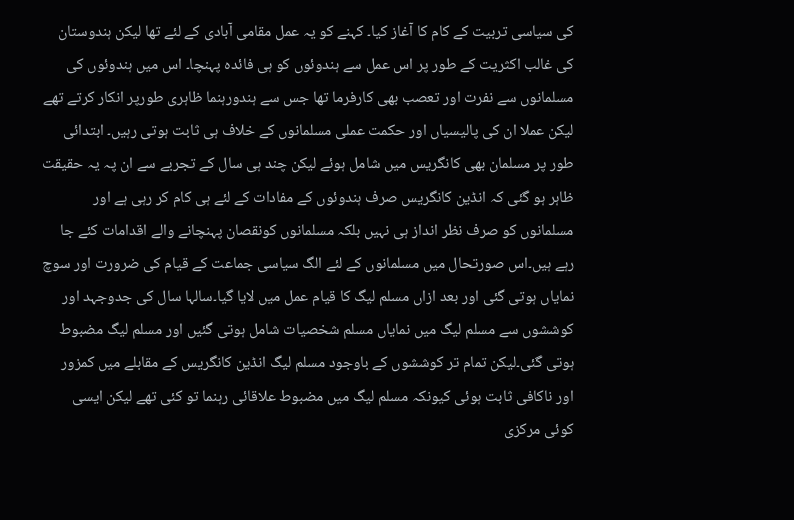کی سیاسی تربیت کے کام کا آغاز کیا۔ کہنے کو یہ عمل مقامی آبادی کے لئے تھا لیکن ہندوستان کی غالب اکثریت کے طور پر اس عمل سے ہندوئوں کو ہی فائدہ پہنچا۔ اس میں ہندوئوں کی مسلمانوں سے نفرت اور تعصب بھی کارفرما تھا جس سے ہندورہنما ظاہری طورپر انکار کرتے تھے لیکن عملا ان کی پالیسیاں اور حکمت عملی مسلمانوں کے خلاف ہی ثابت ہوتی رہیں۔ ابتدائی طور پر مسلمان بھی کانگریس میں شامل ہوئے لیکن چند ہی سال کے تجربے سے ان پہ یہ حقیقت ظاہر ہو گئی کہ انڈین کانگریس صرف ہندوئوں کے مفادات کے لئے ہی کام کر رہی ہے اور مسلمانوں کو صرف نظر انداز ہی نہیں بلکہ مسلمانوں کونقصان پہنچانے والے اقدامات کئے جا رہے ہیں۔اس صورتحال میں مسلمانوں کے لئے الگ سیاسی جماعت کے قیام کی ضرورت اور سوچ نمایاں ہوتی گئی اور بعد ازاں مسلم لیگ کا قیام عمل میں لایا گیا۔سالہا سال کی جدوجہد اور کوششوں سے مسلم لیگ میں نمایاں مسلم شخصیات شامل ہوتی گئیں اور مسلم لیگ مضبوط ہوتی گئی۔لیکن تمام تر کوششوں کے باوجود مسلم لیگ انڈین کانگریس کے مقابلے میں کمزور اور ناکافی ثابت ہوئی کیونکہ مسلم لیگ میں مضبوط علاقائی رہنما تو کئی تھے لیکن ایسی کوئی مرکزی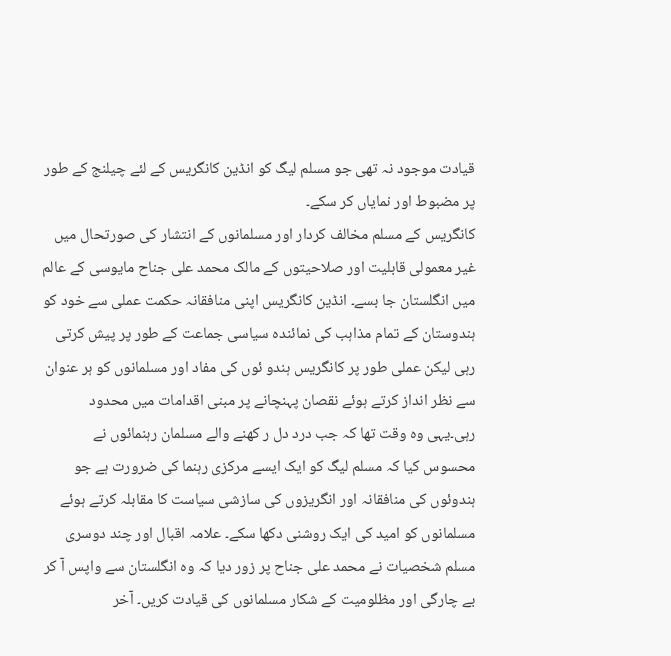قیادت موجود نہ تھی جو مسلم لیگ کو انڈین کانگریس کے لئے چیلنج کے طور پر مضبوط اور نمایاں کر سکے۔
کانگریس کے مسلم مخالف کردار اور مسلمانوں کے انتشار کی صورتحال میں غیر معمولی قابلیت اور صلاحیتوں کے مالک محمد علی جناح مایوسی کے عالم میں انگلستان جا بسے۔ انڈین کانگریس اپنی منافقانہ حکمت عملی سے خود کو ہندوستان کے تمام مذاہب کی نمائندہ سیاسی جماعت کے طور پر پیش کرتی رہی لیکن عملی طور پر کانگریس ہندو ئوں کی مفاد اور مسلمانوں کو ہر عنوان سے نظر انداز کرتے ہوئے نقصان پہنچانے پر مبنی اقدامات میں محدود رہی۔یہی وہ وقت تھا کہ جب درد دل ر کھنے والے مسلمان رہنمائوں نے محسوس کیا کہ مسلم لیگ کو ایک ایسے مرکزی رہنما کی ضرورت ہے جو ہندوئوں کی منافقانہ اور انگریزوں کی سازشی سیاست کا مقابلہ کرتے ہوئے مسلمانوں کو امید کی ایک روشنی دکھا سکے۔ علامہ اقبال اور چند دوسری مسلم شخصیات نے محمد علی جناح پر زور دیا کہ وہ انگلستان سے واپس آ کر بے چارگی اور مظلومیت کے شکار مسلمانوں کی قیادت کریں۔ آخر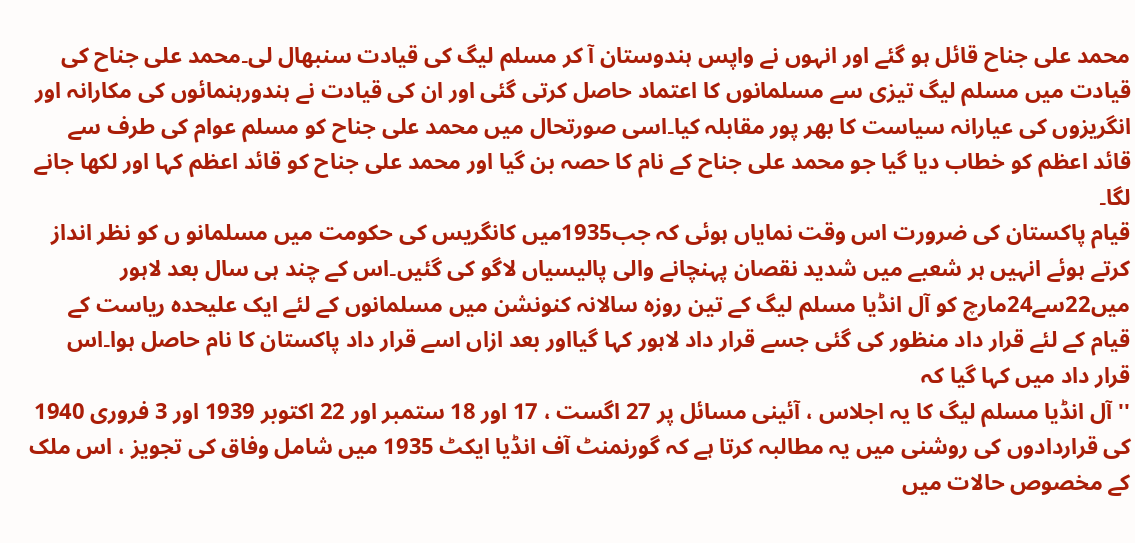محمد علی جناح قائل ہو گئے اور انہوں نے واپس ہندوستان آ کر مسلم لیگ کی قیادت سنبھال لی۔محمد علی جناح کی قیادت میں مسلم لیگ تیزی سے مسلمانوں کا اعتماد حاصل کرتی گئی اور ان کی قیادت نے ہندورہنمائوں کی مکارانہ اور انگریزوں کی عیارانہ سیاست کا بھر پور مقابلہ کیا۔اسی صورتحال میں محمد علی جناح کو مسلم عوام کی طرف سے قائد اعظم کو خطاب دیا گیا جو محمد علی جناح کے نام کا حصہ بن گیا اور محمد علی جناح کو قائد اعظم کہا اور لکھا جانے لگا۔
قیام پاکستان کی ضرورت اس وقت نمایاں ہوئی کہ جب1935میں کانگریس کی حکومت میں مسلمانو ں کو نظر انداز کرتے ہوئے انہیں ہر شعبے میں شدید نقصان پہنچانے والی پالیسیاں لاگو کی گئیں۔اس کے چند ہی سال بعد لاہور میں22سے24مارچ کو آل انڈیا مسلم لیگ کے تین روزہ سالانہ کنونشن میں مسلمانوں کے لئے ایک علیحدہ ریاست کے قیام کے لئے قرار داد منظور کی گئی جسے قرار داد لاہور کہا گیااور بعد ازاں اسے قرار داد پاکستان کا نام حاصل ہوا۔اس قرار داد میں کہا گیا کہ
'' آل انڈیا مسلم لیگ کا یہ اجلاس ، آئینی مسائل پر 27 اگست ، 17 اور 18 ستمبر اور 22 اکتوبر 1939 اور 3 فروری 1940 کی قراردادوں کی روشنی میں یہ مطالبہ کرتا ہے کہ گورنمنٹ آف انڈیا ایکٹ 1935 میں شامل وفاق کی تجویز ، اس ملک کے مخصوص حالات میں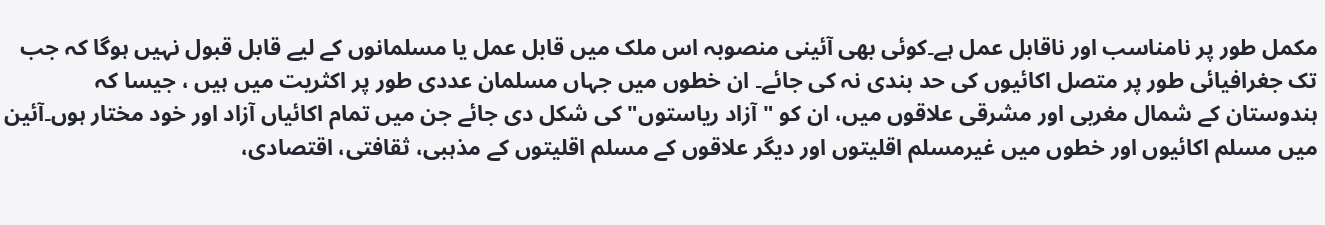مکمل طور پر نامناسب اور ناقابل عمل ہے۔کوئی بھی آئینی منصوبہ اس ملک میں قابل عمل یا مسلمانوں کے لیے قابل قبول نہیں ہوگا کہ جب تک جغرافیائی طور پر متصل اکائیوں کی حد بندی نہ کی جائے۔ ان خطوں میں جہاں مسلمان عددی طور پر اکثریت میں ہیں ، جیسا کہ ہندوستان کے شمال مغربی اور مشرقی علاقوں میں، ان کو "آزاد ریاستوں" کی شکل دی جائے جن میں تمام اکائیاں آزاد اور خود مختار ہوں۔آئین میں مسلم اکائیوں اور خطوں میں غیرمسلم اقلیتوں اور دیگر علاقوں کے مسلم اقلیتوں کے مذہبی، ثقافتی، اقتصادی،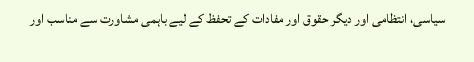سیاسی، انتظامی اور دیگر حقوق اور مفادات کے تحفظ کے لیے باہمی مشاورت سے مناسب اور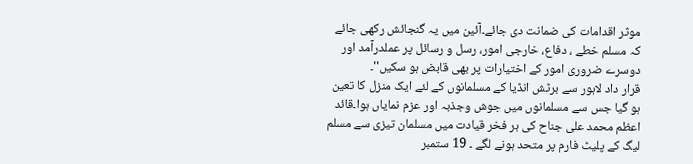موثر اقدامات کی ضمانت دی جائے۔آئین میں یہ گنجائش رکھی جائے کہ مسلم خطے ، دفاع، خارجی امور، رسل و رسائل پر عملدرآمد اور دوسرے ضروری امور کے اختیارات پر بھی قابض ہو سکیں''۔
قرار داد لاہور سے برٹش انڈیا کے مسلمانوں کے لئے ایک منزل کا تعین ہو گیا جس سے مسلمانوں میں جوش وجذبہ اور عزم نمایاں ہوا۔قائد اعظم محمد علی جناح کی ہر فخر قیادت میں مسلمان تیزی سے مسلم لیگ کے پلیٹ فارم پر متحد ہونے لگے ۔ 19 ستمبر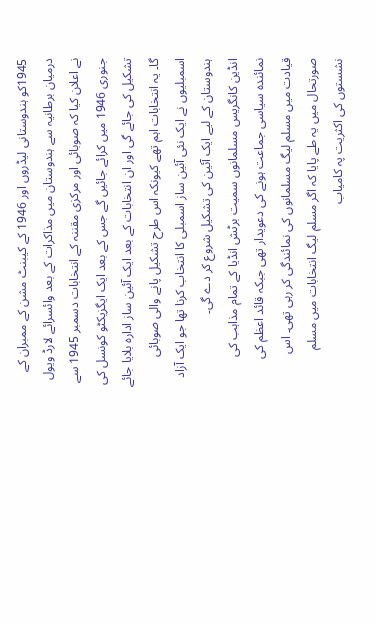1945کو ہندوستانی لیڈروں اور 1946 کے کیبنٹ مشن کے ممبران کے درمیان برطانیہ سے ہندوستان میں مذاکرات کے بعد وائسرائے لارڈ ویول نے اعلان کیا کہ صوبائی اور مرکزی مقننہ کے انتخابات دسمبر 1945 سے جنوری 1946 میں کرائے جائیں گے جس کے بعد ایک ایگزیکٹو کونسل کی تشکیل کی جائے گی اور ان انتخابات کے بعد ایک آئین ساز ادارہ بلایا جائے گا۔ یہ انتخابات اہم تھے کیونکہ اس طرح تشکیل پانے والی صوبائی اسمبلیوں نے ایک نئی آئین ساز اسمبلی کا انتخاب کرنا تھا جو ایک آزاد ہندوستان کے لیے ایک آئین کی تشکیل شروع کر دے گی۔
انڈین کانگریس مسلمانوں سمیت برٹش انڈیا کے تمام مذاہب کی نمائندہ سیاسی جماعت ہونے کی دعویدار تھی جبکہ قائد اعظم کی قیادت میں مسلم لیگ مسلمانوں کی نمائندگی کر رہی تھی۔ اس صورتحال میں یہ طے پایا کہ اگر مسلم لیگ انتخابات میں مسلم نشستوں کی اکثریت پہ کامیاب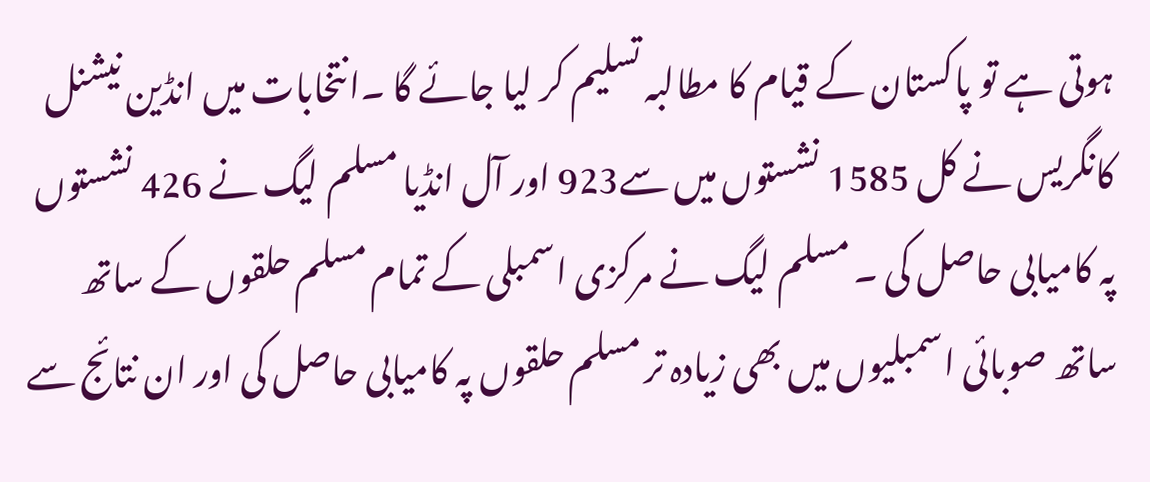ہوتی ہے تو پاکستان کے قیام کا مطالبہ تسلیم کر لیا جائے گا ۔انتخابات میں انڈین نیشنل کانگریس نے کل 1585 نشستوں میں سے923 اور آل انڈیا مسلم لیگ نے 426 نشستوں پہ کامیابی حاصل کی ۔ مسلم لیگ نے مرکزی اسمبلی کے تمام مسلم حلقوں کے ساتھ ساتھ صوبائی اسمبلیوں میں بھی زیادہ تر مسلم حلقوں پہ کامیابی حاصل کی اور ان نتائج سے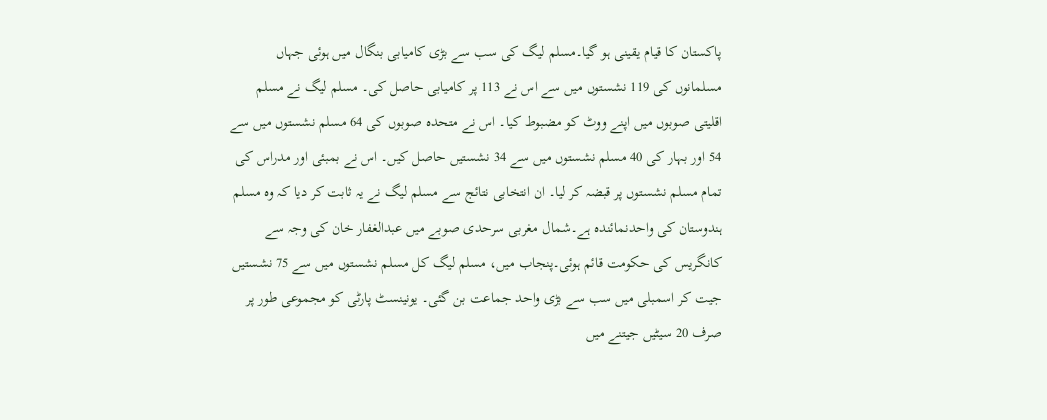پاکستان کا قیام یقینی ہو گیا۔مسلم لیگ کی سب سے بڑی کامیابی بنگال میں ہوئی جہاں مسلمانوں کی 119 نشستوں میں سے اس نے 113 پر کامیابی حاصل کی۔ مسلم لیگ نے مسلم اقلیتی صوبوں میں اپنے ووٹ کو مضبوط کیا۔ اس نے متحدہ صوبوں کی 64 مسلم نشستوں میں سے 54 اور بہار کی 40 مسلم نشستوں میں سے 34 نشستیں حاصل کیں۔ اس نے بمبئی اور مدراس کی تمام مسلم نشستوں پر قبضہ کر لیا۔ ان انتخابی نتائج سے مسلم لیگ نے یہ ثابت کر دیا کہ وہ مسلم ہندوستان کی واحدنمائندہ ہے۔شمال مغربی سرحدی صوبے میں عبدالغفار خان کی وجہ سے کانگریس کی حکومت قائم ہوئی۔پنجاب میں، مسلم لیگ کل مسلم نشستوں میں سے 75 نشستیں جیت کر اسمبلی میں سب سے بڑی واحد جماعت بن گئی۔ یونینسٹ پارٹی کو مجموعی طور پر صرف 20 سیٹیں جیتنے میں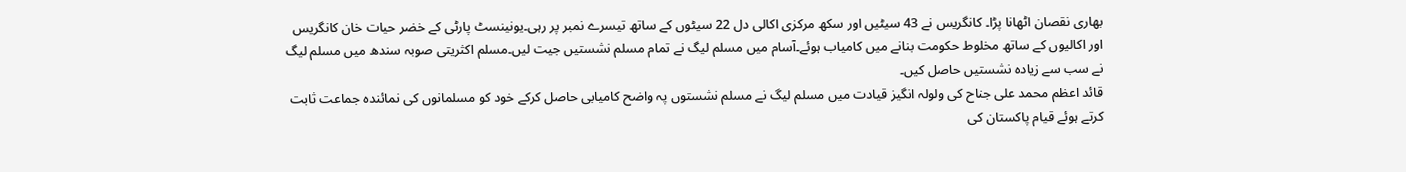بھاری نقصان اٹھانا پڑا۔ کانگریس نے 43 سیٹیں اور سکھ مرکزی اکالی دل 22 سیٹوں کے ساتھ تیسرے نمبر پر رہی۔یونینسٹ پارٹی کے خضر حیات خان کانگریس اور اکالیوں کے ساتھ مخلوط حکومت بنانے میں کامیاب ہوئے۔آسام میں مسلم لیگ نے تمام مسلم نشستیں جیت لیں۔مسلم اکثریتی صوبہ سندھ میں مسلم لیگ نے سب سے زیادہ نشستیں حاصل کیں۔
قائد اعظم محمد علی جناح کی ولولہ انگیز قیادت میں مسلم لیگ نے مسلم نشستوں پہ واضح کامیابی حاصل کرکے خود کو مسلمانوں کی نمائندہ جماعت ثابت کرتے ہوئے قیام پاکستان کی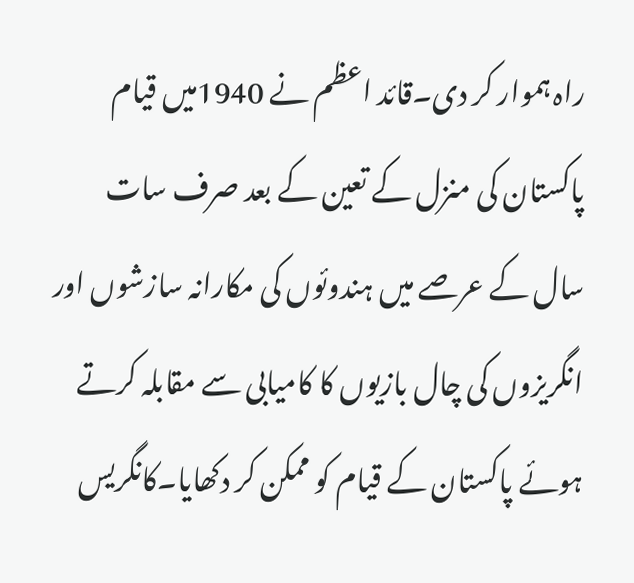راہ ہموار کر دی۔قائد اعظم نے 1940میں قیام پاکستان کی منزل کے تعین کے بعد صرف سات سال کے عرصے میں ہندوئوں کی مکارانہ سازشوں اور انگریزوں کی چال بازیوں کا کامیابی سے مقابلہ کرتے ہوئے پاکستان کے قیام کو ممکن کر دکھایا۔کانگریس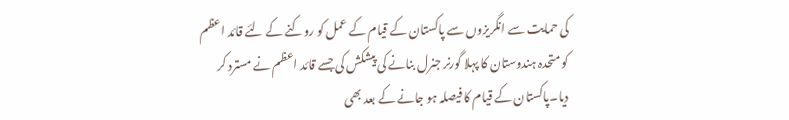کی حمایت سے انگریزوں سے پاکستان کے قیام کے عمل کو روکنے کے لئے قائد اعظم کو متحدہ ہندوستان کا پہلا گورنر جنرل بنانے کی پیشکش کی جسے قائد اعظم نے مسترد کر دیا۔پاکستان کے قیام کا فیصلہ ہو جانے کے بعد بھی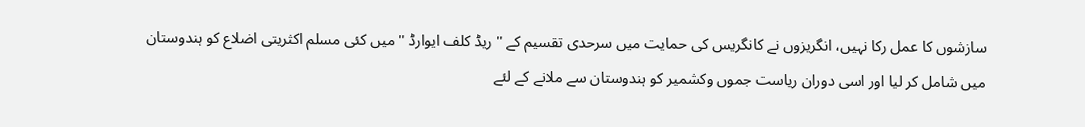سازشوں کا عمل رکا نہیں، انگریزوں نے کانگریس کی حمایت میں سرحدی تقسیم کے '' ریڈ کلف ایوارڈ '' میں کئی مسلم اکثریتی اضلاع کو ہندوستان میں شامل کر لیا اور اسی دوران ریاست جموں وکشمیر کو ہندوستان سے ملانے کے لئے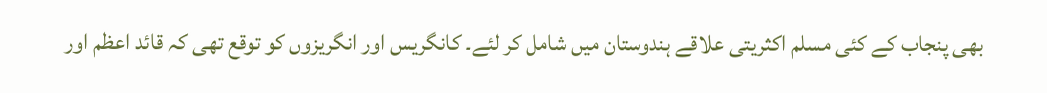بھی پنجاب کے کئی مسلم اکثریتی علاقے ہندوستان میں شامل کر لئے۔ کانگریس اور انگریزوں کو توقع تھی کہ قائد اعظم اور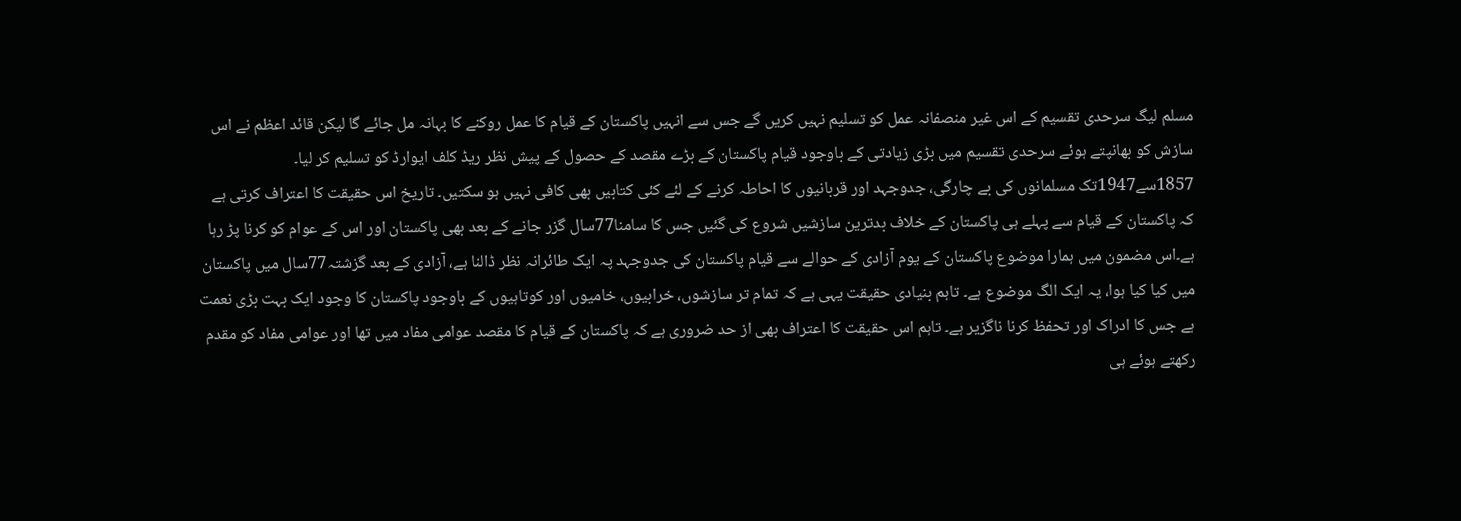مسلم لیگ سرحدی تقسیم کے اس غیر منصفانہ عمل کو تسلیم نہیں کریں گے جس سے انہیں پاکستان کے قیام کا عمل روکنے کا بہانہ مل جائے گا لیکن قائد اعظم نے اس سازش کو بھانپتے ہوئے سرحدی تقسیم میں بڑی زیادتی کے باوجود قیام پاکستان کے بڑے مقصد کے حصول کے پیش نظر ریڈ کلف ایوارڈ کو تسلیم کر لیا۔
1857سے1947تک مسلمانوں کی بے چارگی، جدوجہد اور قربانیوں کا احاطہ کرنے کے لئے کئی کتابیں بھی کافی نہیں ہو سکتیں۔ تاریخ اس حقیقت کا اعتراف کرتی ہے کہ پاکستان کے قیام سے پہلے ہی پاکستان کے خلاف بدترین سازشیں شروع کی گئیں جس کا سامنا77سال گزر جانے کے بعد بھی پاکستان اور اس کے عوام کو کرنا پڑ رہا ہے۔اس مضمون میں ہمارا موضوع پاکستان کے یوم آزادی کے حوالے سے قیام پاکستان کی جدوجہد پہ ایک طائرانہ نظر ڈالنا ہے، آزادی کے بعد گزشتہ77سال میں پاکستان میں کیا کیا ہوا، یہ ایک الگ موضوع ہے۔ تاہم بنیادی حقیقت یہی ہے کہ تمام تر سازشوں، خرابیوں، خامیوں اور کوتاہیوں کے باوجود پاکستان کا وجود ایک بہت بڑی نعمت ہے جس کا ادراک اور تحفظ کرنا ناگزیر ہے۔ تاہم اس حقیقت کا اعتراف بھی از حد ضروری ہے کہ پاکستان کے قیام کا مقصد عوامی مفاد میں تھا اور عوامی مفاد کو مقدم رکھتے ہوئے ہی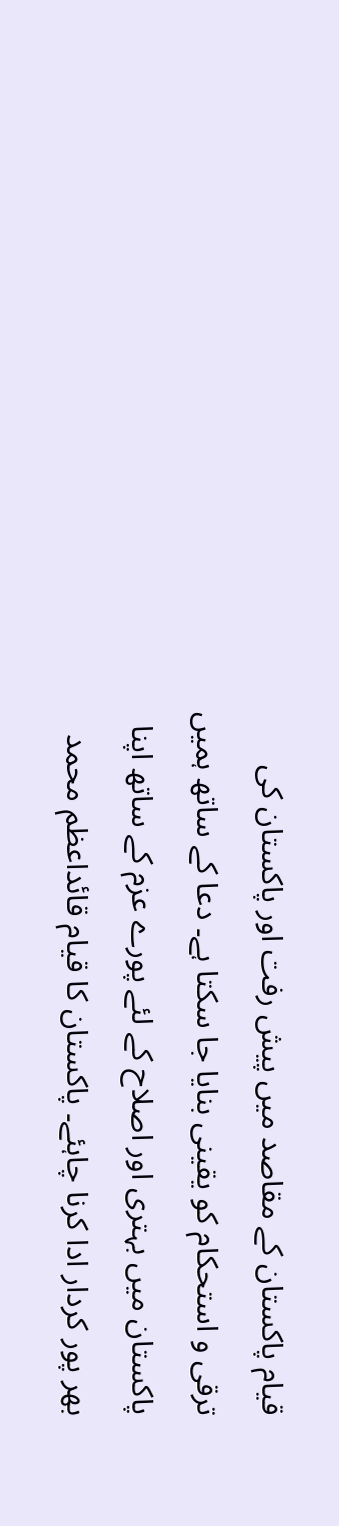قیام پاکستان کے مقاصد میں پیش رفت اور پاکستان کی ترقی و استحکام کو یقینی بنایا جا سکتا ہے۔ دعا کے ساتھ ہمیں پاکستان میں بہتری اور اصلاح کے لئے پورے عزم کے ساتھ اپنا بھر پور کردار ادا کرنا چاہئے۔ پاکستان کا قیام قائداعظم محمد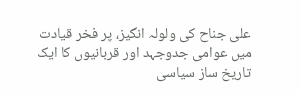علی جناح کی ولولہ انگیز، پر فخر قیادت میں عوامی جدوجہد اور قربانیوں کا ایک تاریخ ساز سیاسی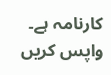کارنامہ ہے۔
واپس کریں